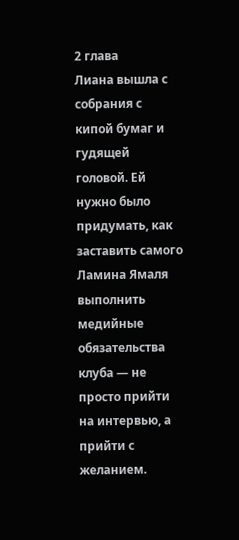2 глава
Лиана вышла с собрания с кипой бумаг и гудящей головой. Ей нужно было придумать, как заставить самого Ламина Ямаля выполнить медийные обязательства клуба — не просто прийти на интервью, а прийти с желанием.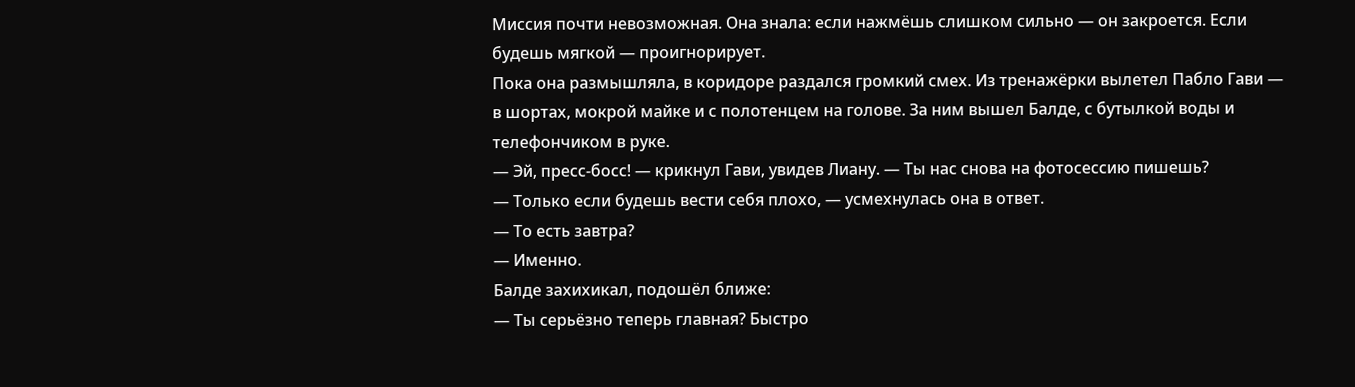Миссия почти невозможная. Она знала: если нажмёшь слишком сильно — он закроется. Если будешь мягкой — проигнорирует.
Пока она размышляла, в коридоре раздался громкий смех. Из тренажёрки вылетел Пабло Гави — в шортах, мокрой майке и с полотенцем на голове. За ним вышел Балде, с бутылкой воды и телефончиком в руке.
— Эй, пресс-босс! — крикнул Гави, увидев Лиану. — Ты нас снова на фотосессию пишешь?
— Только если будешь вести себя плохо, — усмехнулась она в ответ.
— То есть завтра?
— Именно.
Балде захихикал, подошёл ближе:
— Ты серьёзно теперь главная? Быстро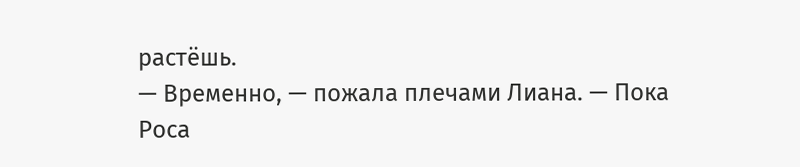растёшь.
— Временно, — пожала плечами Лиана. — Пока Роса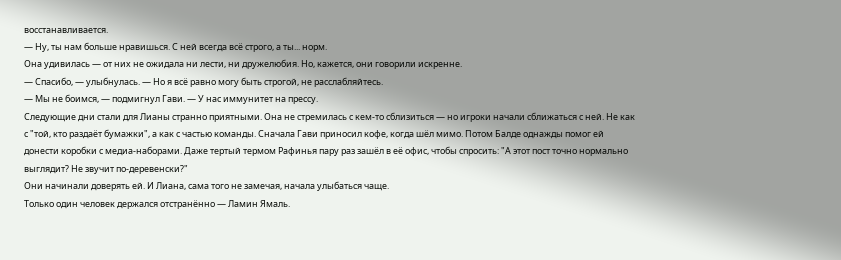восстанавливается.
— Ну, ты нам больше нравишься. С ней всегда всё строго, а ты... норм.
Она удивилась — от них не ожидала ни лести, ни дружелюбия. Но, кажется, они говорили искренне.
— Спасибо, — улыбнулась. — Но я всё равно могу быть строгой, не расслабляйтесь.
— Мы не боимся, — подмигнул Гави. — У нас иммунитет на прессу.
Следующие дни стали для Лианы странно приятными. Она не стремилась с кем-то сблизиться — но игроки начали сближаться с ней. Не как с "той, кто раздаёт бумажки", а как с частью команды. Сначала Гави приносил кофе, когда шёл мимо. Потом Балде однажды помог ей донести коробки с медиа-наборами. Даже тертый термом Рафинья пару раз зашёл в её офис, чтобы спросить: "А этот пост точно нормально выглядит? Не звучит по-деревенски?"
Они начинали доверять ей. И Лиана, сама того не замечая, начала улыбаться чаще.
Только один человек держался отстранённо — Ламин Ямаль.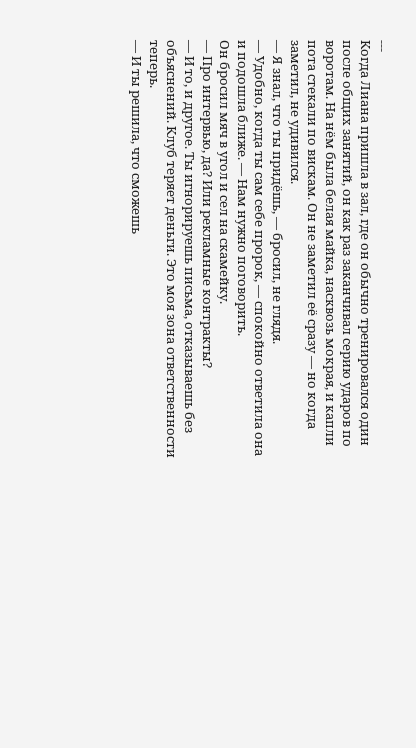---
Когда Лиана пришла в зал, где он обычно тренировался один после общих занятий, он как раз заканчивал серию ударов по воротам. На нём была белая майка, насквозь мокрая, и капли пота стекали по вискам. Он не заметил её сразу — но когда заметил, не удивился.
— Я знал, что ты придёшь, — бросил, не глядя.
— Удобно, когда ты сам себе пророк, — спокойно ответила она и подошла ближе. — Нам нужно поговорить.
Он бросил мяч в угол и сел на скамейку.
— Про интервью, да? Или рекламные контракты?
— И то, и другое. Ты игнорируешь письма, отказываешь без объяснений. Клуб теряет деньги. Это моя зона ответственности теперь.
— И ты решила, что сможешь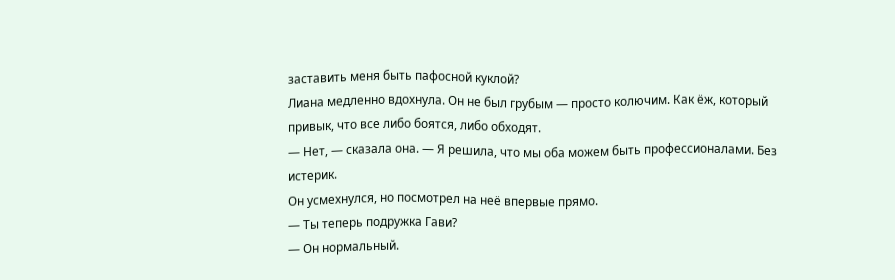заставить меня быть пафосной куклой?
Лиана медленно вдохнула. Он не был грубым — просто колючим. Как ёж, который привык, что все либо боятся, либо обходят.
— Нет, — сказала она. — Я решила, что мы оба можем быть профессионалами. Без истерик.
Он усмехнулся, но посмотрел на неё впервые прямо.
— Ты теперь подружка Гави?
— Он нормальный.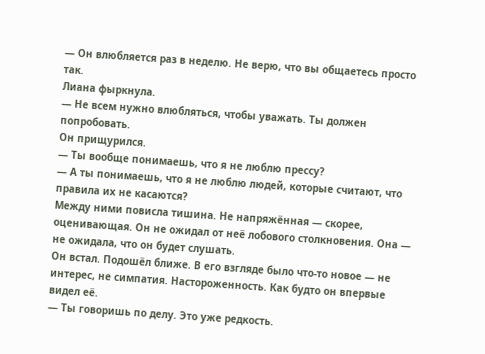— Он влюбляется раз в неделю. Не верю, что вы общаетесь просто так.
Лиана фыркнула.
— Не всем нужно влюбляться, чтобы уважать. Ты должен попробовать.
Он прищурился.
— Ты вообще понимаешь, что я не люблю прессу?
— А ты понимаешь, что я не люблю людей, которые считают, что правила их не касаются?
Между ними повисла тишина. Не напряжённая — скорее, оценивающая. Он не ожидал от неё лобового столкновения. Она — не ожидала, что он будет слушать.
Он встал. Подошёл ближе. В его взгляде было что-то новое — не интерес, не симпатия. Настороженность. Как будто он впервые видел её.
— Ты говоришь по делу. Это уже редкость.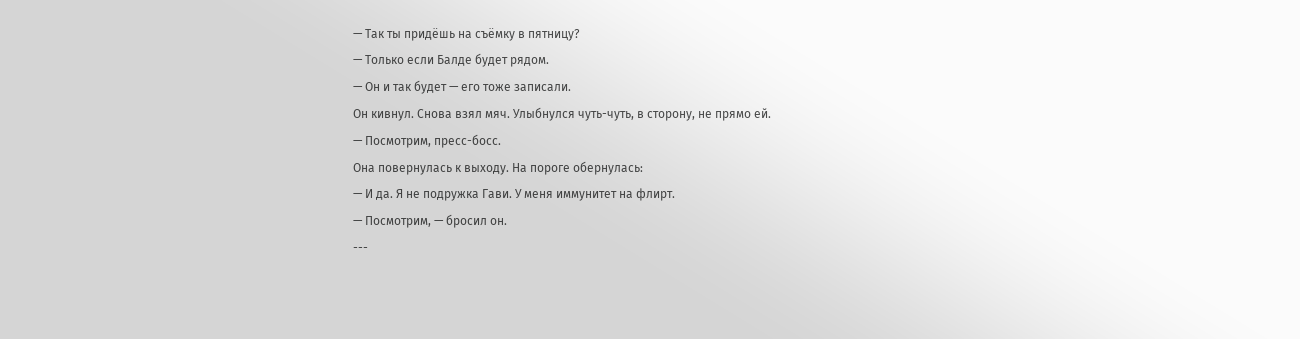— Так ты придёшь на съёмку в пятницу?
— Только если Балде будет рядом.
— Он и так будет — его тоже записали.
Он кивнул. Снова взял мяч. Улыбнулся чуть-чуть, в сторону, не прямо ей.
— Посмотрим, пресс-босс.
Она повернулась к выходу. На пороге обернулась:
— И да. Я не подружка Гави. У меня иммунитет на флирт.
— Посмотрим, — бросил он.
---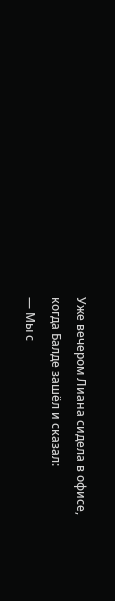Уже вечером Лиана сидела в офисе, когда Балде зашёл и сказал:
— Мы с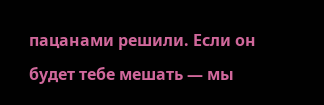пацанами решили. Если он будет тебе мешать — мы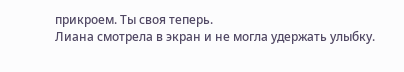прикроем. Ты своя теперь.
Лиана смотрела в экран и не могла удержать улыбку.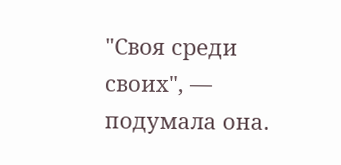"Своя среди своих", — подумала она.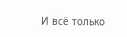И всё только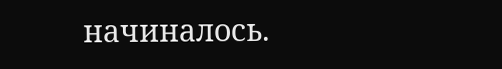начиналось.